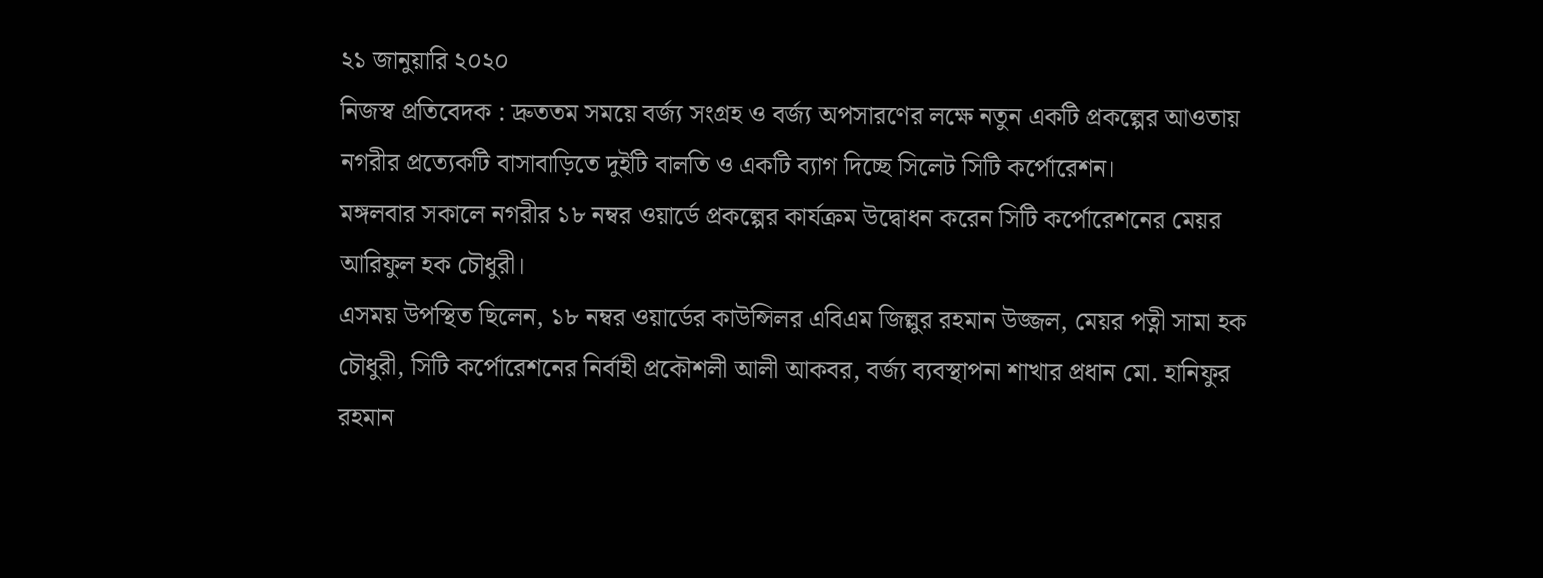২১ জানুয়ারি ২০২০
নিজস্ব প্রতিবেদক : দ্রুততম সময়ে বর্জ্য সংগ্রহ ও বর্জ্য অপসারণের লক্ষে নতুন একটি প্রকল্পের আওতায় নগরীর প্রত্যেকটি বাসাবাড়িতে দুইটি বালতি ও একটি ব্যাগ দিচ্ছে সিলেট সিটি কর্পোরেশন।
মঙ্গলবার সকালে নগরীর ১৮ নম্বর ওয়ার্ডে প্রকল্পের কার্যক্রম উদ্বোধন করেন সিটি কর্পোরেশনের মেয়র আরিফুল হক চৌধুরী।
এসময় উপস্থিত ছিলেন, ১৮ নম্বর ওয়ার্ডের কাউন্সিলর এবিএম জিল্লুর রহমান উজ্জল, মেয়র পত্নী সামা হক চৌধুরী, সিটি কর্পোরেশনের নির্বাহী প্রকৌশলী আলী আকবর, বর্জ্য ব্যবস্থাপনা শাখার প্রধান মো. হানিফুর রহমান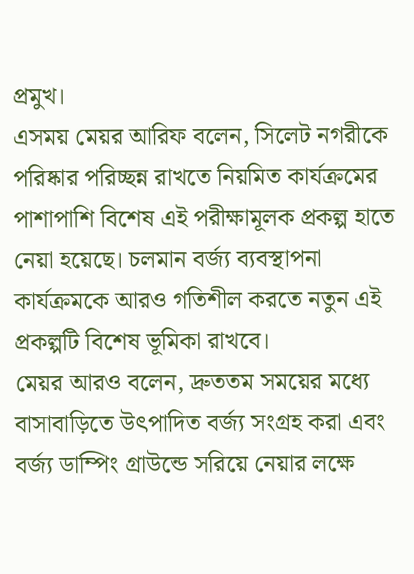প্রমুখ।
এসময় মেয়র আরিফ বলেন, সিলেট নগরীকে পরিষ্কার পরিচ্ছন্ন রাখতে নিয়মিত কার্যক্রমের পাশাপাশি বিশেষ এই পরীক্ষামূলক প্রকল্প হাতে নেয়া হয়েছে। চলমান বর্জ্য ব্যবস্থাপনা কার্যক্রমকে আরও গতিশীল করতে নতুন এই প্রকল্পটি বিশেষ ভূমিকা রাখবে।
মেয়র আরও বলেন, দ্রুততম সময়ের মধ্যে বাসাবাড়িতে উৎপাদিত বর্জ্য সংগ্রহ করা এবং বর্জ্য ডাম্পিং গ্রাউন্ডে সরিয়ে নেয়ার লক্ষে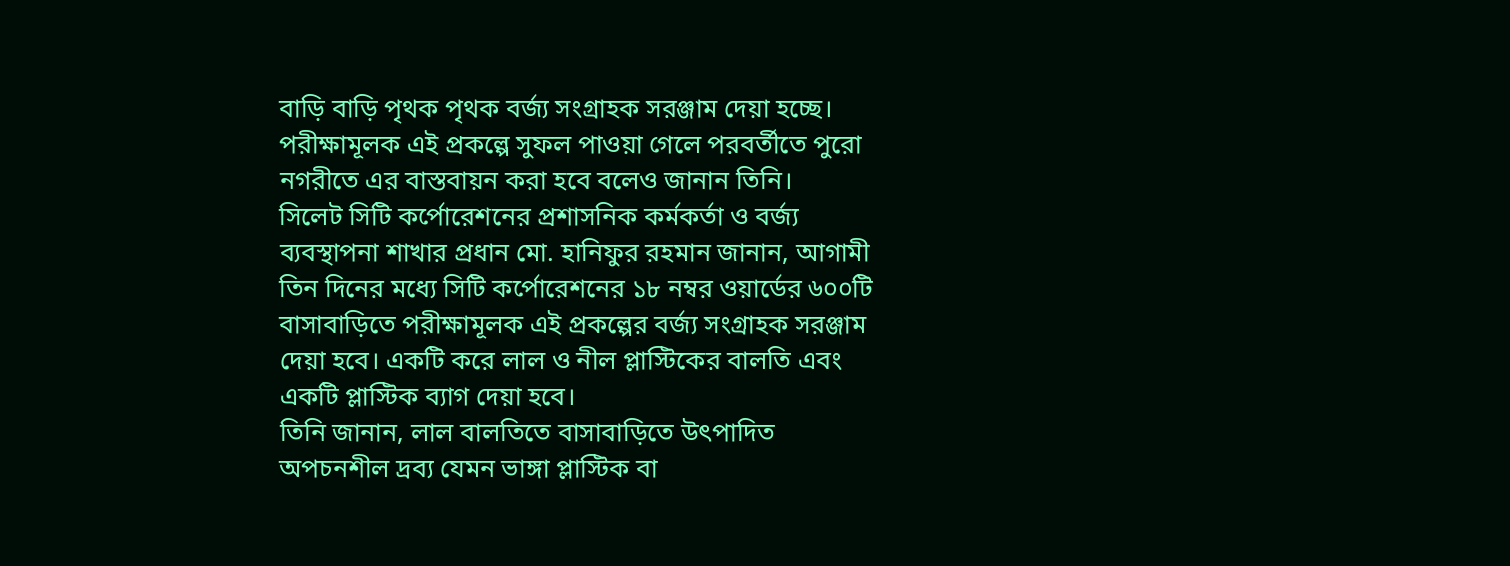বাড়ি বাড়ি পৃথক পৃথক বর্জ্য সংগ্রাহক সরঞ্জাম দেয়া হচ্ছে। পরীক্ষামূলক এই প্রকল্পে সুফল পাওয়া গেলে পরবর্তীতে পুরো নগরীতে এর বাস্তবায়ন করা হবে বলেও জানান তিনি।
সিলেট সিটি কর্পোরেশনের প্রশাসনিক কর্মকর্তা ও বর্জ্য ব্যবস্থাপনা শাখার প্রধান মো. হানিফুর রহমান জানান, আগামী তিন দিনের মধ্যে সিটি কর্পোরেশনের ১৮ নম্বর ওয়ার্ডের ৬০০টি বাসাবাড়িতে পরীক্ষামূলক এই প্রকল্পের বর্জ্য সংগ্রাহক সরঞ্জাম দেয়া হবে। একটি করে লাল ও নীল প্লাস্টিকের বালতি এবং একটি প্লাস্টিক ব্যাগ দেয়া হবে।
তিনি জানান, লাল বালতিতে বাসাবাড়িতে উৎপাদিত অপচনশীল দ্রব্য যেমন ভাঙ্গা প্লাস্টিক বা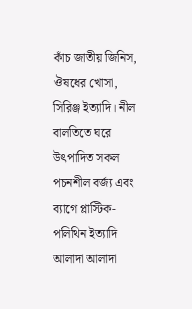কাঁচ জাতীয় জিনিস, ঔষধের খোসা, সিরিঞ্জ ইত্যাদি। নীল বালতিতে ঘরে উৎপাদিত সকল পচনশীল বর্জ্য এবং ব্যাগে প্লাস্টিক-পলিথিন ইত্যাদি আলাদা আলাদা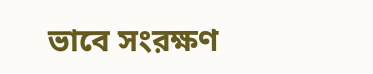ভাবে সংরক্ষণ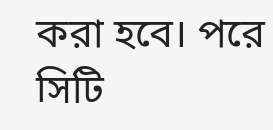করা হবে। পরে সিটি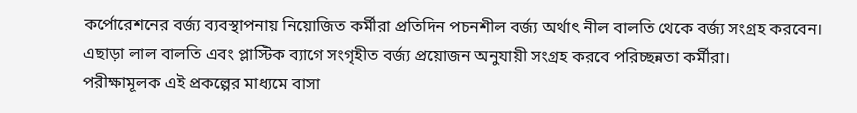কর্পোরেশনের বর্জ্য ব্যবস্থাপনায় নিয়োজিত কর্মীরা প্রতিদিন পচনশীল বর্জ্য অর্থাৎ নীল বালতি থেকে বর্জ্য সংগ্রহ করবেন। এছাড়া লাল বালতি এবং প্লাস্টিক ব্যাগে সংগৃহীত বর্জ্য প্রয়োজন অনুযায়ী সংগ্রহ করবে পরিচ্ছন্নতা কর্মীরা।
পরীক্ষামূলক এই প্রকল্পের মাধ্যমে বাসা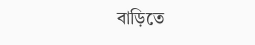বাড়িতে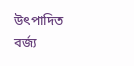উৎপাদিত বর্জ্য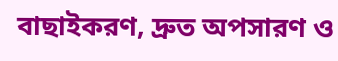বাছাইকরণ, দ্রুত অপসারণ ও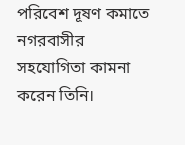পরিবেশ দূষণ কমাতে নগরবাসীর সহযোগিতা কামনা করেন তিনি।